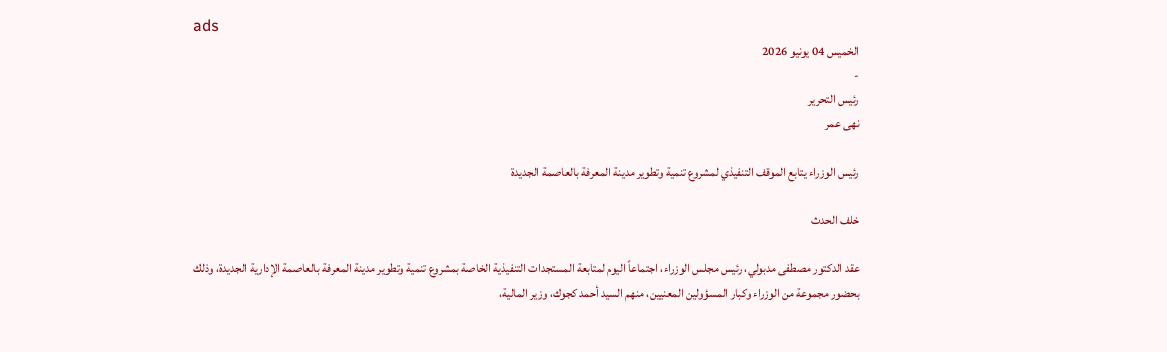ads
الخميس 04 يونيو 2026
-
رئيس التحرير
نهى عمر

رئيس الوزراء يتابع الموقف التنفيذي لمشروع تنمية وتطوير مدينة المعرفة بالعاصمة الجديدة

خلف الحدث

عقد الدكتور مصطفى مدبولي، رئيس مجلس الوزراء، اجتماعاً اليوم لمتابعة المستجدات التنفيذية الخاصة بمشروع تنمية وتطوير مدينة المعرفة بالعاصمة الإدارية الجديدة، وذلك بحضور مجموعة من الوزراء وكبار المسؤولين المعنيين، منهم السيد أحمد كجوك، وزير المالية،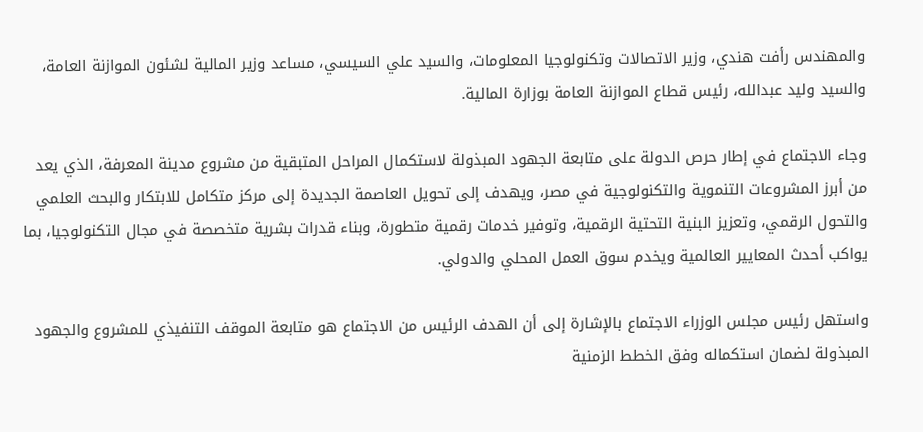والمهندس رأفت هندي، وزير الاتصالات وتكنولوجيا المعلومات، والسيد علي السيسي، مساعد وزير المالية لشئون الموازنة العامة، والسيد وليد عبدالله، رئيس قطاع الموازنة العامة بوزارة المالية.

وجاء الاجتماع في إطار حرص الدولة على متابعة الجهود المبذولة لاستكمال المراحل المتبقية من مشروع مدينة المعرفة، الذي يعد من أبرز المشروعات التنموية والتكنولوجية في مصر، ويهدف إلى تحويل العاصمة الجديدة إلى مركز متكامل للابتكار والبحث العلمي والتحول الرقمي، وتعزيز البنية التحتية الرقمية، وتوفير خدمات رقمية متطورة، وبناء قدرات بشرية متخصصة في مجال التكنولوجيا، بما يواكب أحدث المعايير العالمية ويخدم سوق العمل المحلي والدولي.

واستهل رئيس مجلس الوزراء الاجتماع بالإشارة إلى أن الهدف الرئيس من الاجتماع هو متابعة الموقف التنفيذي للمشروع والجهود المبذولة لضمان استكماله وفق الخطط الزمنية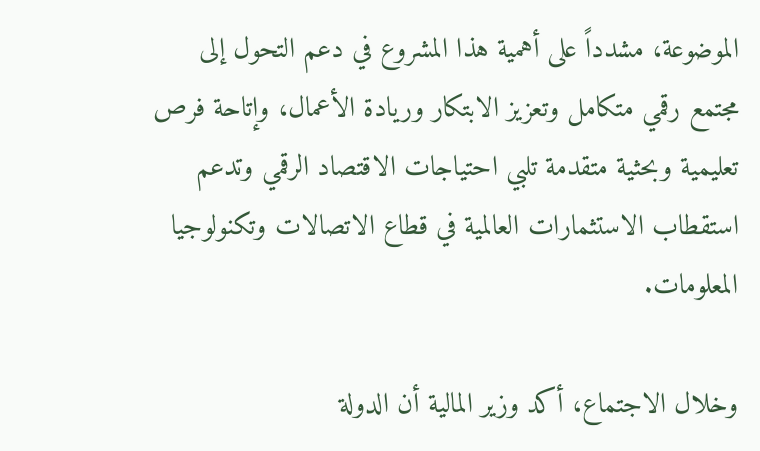الموضوعة، مشدداً على أهمية هذا المشروع في دعم التحول إلى مجتمع رقمي متكامل وتعزيز الابتكار وريادة الأعمال، وإتاحة فرص تعليمية وبحثية متقدمة تلبي احتياجات الاقتصاد الرقمي وتدعم استقطاب الاستثمارات العالمية في قطاع الاتصالات وتكنولوجيا المعلومات.

وخلال الاجتماع، أكد وزير المالية أن الدولة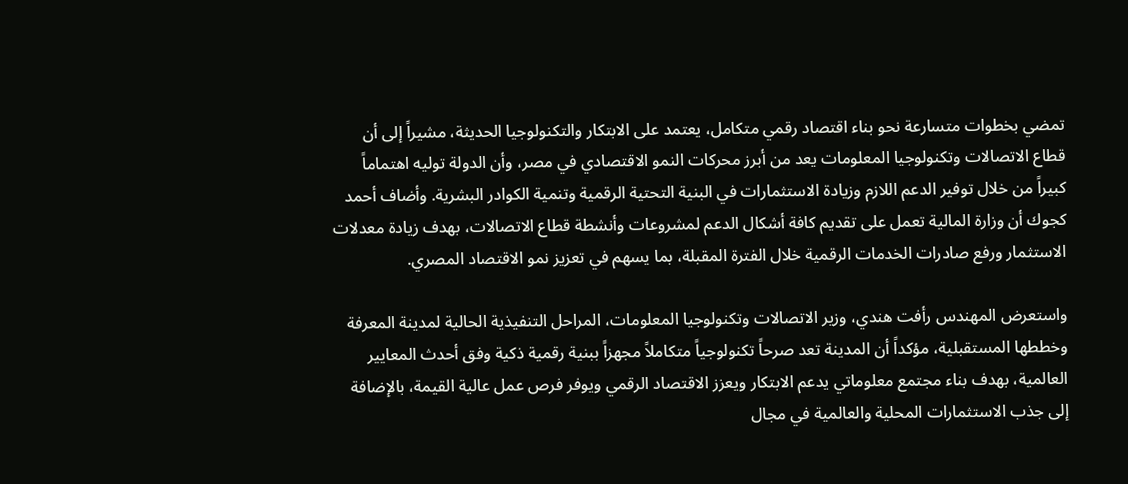تمضي بخطوات متسارعة نحو بناء اقتصاد رقمي متكامل، يعتمد على الابتكار والتكنولوجيا الحديثة، مشيراً إلى أن قطاع الاتصالات وتكنولوجيا المعلومات يعد من أبرز محركات النمو الاقتصادي في مصر، وأن الدولة توليه اهتماماً كبيراً من خلال توفير الدعم اللازم وزيادة الاستثمارات في البنية التحتية الرقمية وتنمية الكوادر البشرية. وأضاف أحمد كجوك أن وزارة المالية تعمل على تقديم كافة أشكال الدعم لمشروعات وأنشطة قطاع الاتصالات، بهدف زيادة معدلات الاستثمار ورفع صادرات الخدمات الرقمية خلال الفترة المقبلة، بما يسهم في تعزيز نمو الاقتصاد المصري.

واستعرض المهندس رأفت هندي، وزير الاتصالات وتكنولوجيا المعلومات، المراحل التنفيذية الحالية لمدينة المعرفة وخططها المستقبلية، مؤكداً أن المدينة تعد صرحاً تكنولوجياً متكاملاً مجهزاً ببنية رقمية ذكية وفق أحدث المعايير العالمية، بهدف بناء مجتمع معلوماتي يدعم الابتكار ويعزز الاقتصاد الرقمي ويوفر فرص عمل عالية القيمة، بالإضافة إلى جذب الاستثمارات المحلية والعالمية في مجال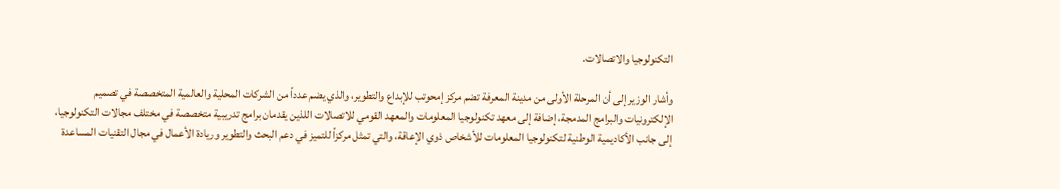التكنولوجيا والاتصالات.

وأشار الوزير إلى أن المرحلة الأولى من مدينة المعرفة تضم مركز إمحوتب للإبداع والتطوير، والذي يضم عدداً من الشركات المحلية والعالمية المتخصصة في تصميم الإلكترونيات والبرامج المدمجة، إضافة إلى معهد تكنولوجيا المعلومات والمعهد القومي للاتصالات اللذين يقدمان برامج تدريبية متخصصة في مختلف مجالات التكنولوجيا، إلى جانب الأكاديمية الوطنية لتكنولوجيا المعلومات للأشخاص ذوي الإعاقة، والتي تمثل مركزاً للتميز في دعم البحث والتطوير وريادة الأعمال في مجال التقنيات المساعدة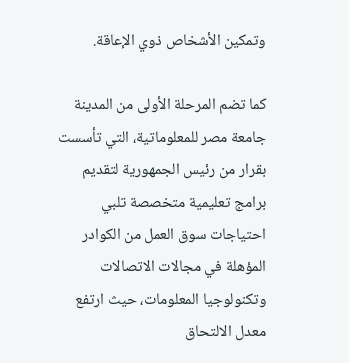وتمكين الأشخاص ذوي الإعاقة.

كما تضم المرحلة الأولى من المدينة جامعة مصر للمعلوماتية، التي تأسست بقرار من رئيس الجمهورية لتقديم برامج تعليمية متخصصة تلبي احتياجات سوق العمل من الكوادر المؤهلة في مجالات الاتصالات وتكنولوجيا المعلومات، حيث ارتفع معدل الالتحاق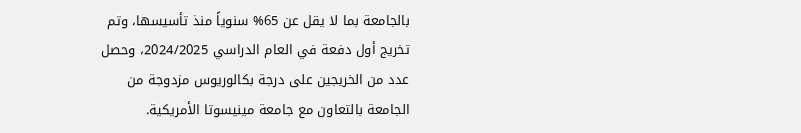بالجامعة بما لا يقل عن 65% سنوياً منذ تأسيسها، وتم تخريج أول دفعة في العام الدراسي 2024/2025، وحصل عدد من الخريجين على درجة بكالوريوس مزدوجة من الجامعة بالتعاون مع جامعة مينيسوتا الأمريكية.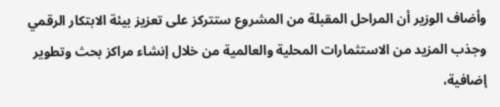وأضاف الوزير أن المراحل المقبلة من المشروع ستتركز على تعزيز بيئة الابتكار الرقمي وجذب المزيد من الاستثمارات المحلية والعالمية من خلال إنشاء مراكز بحث وتطوير إضافية،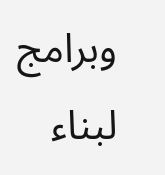وبرامج لبناء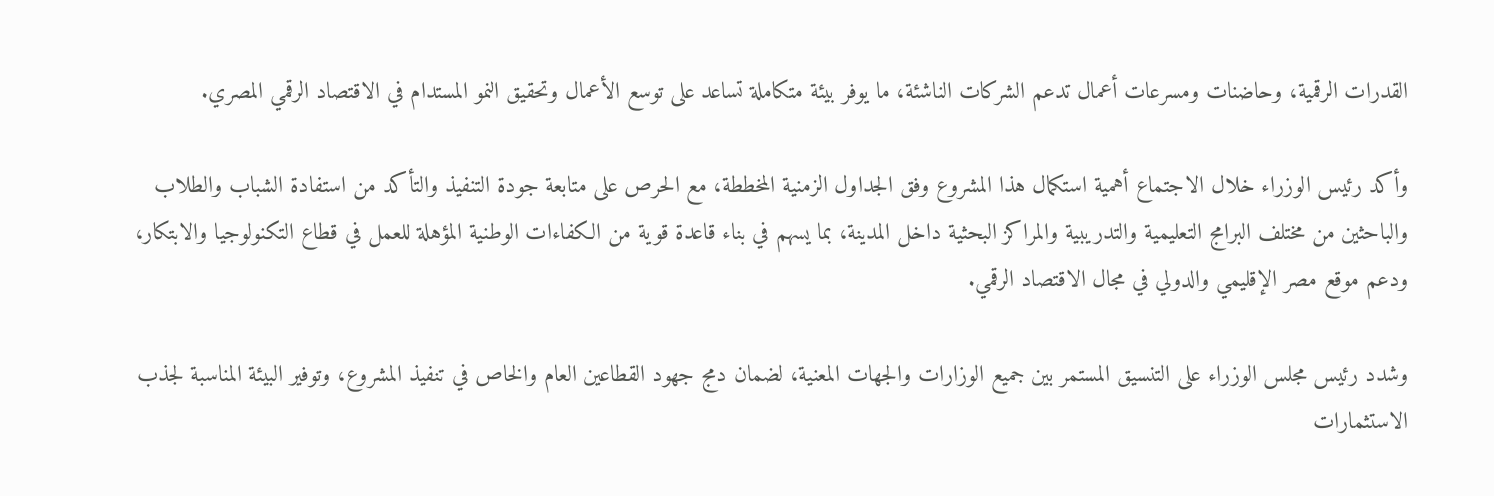القدرات الرقمية، وحاضنات ومسرعات أعمال تدعم الشركات الناشئة، ما يوفر بيئة متكاملة تساعد على توسع الأعمال وتحقيق النمو المستدام في الاقتصاد الرقمي المصري.

وأكد رئيس الوزراء خلال الاجتماع أهمية استكمال هذا المشروع وفق الجداول الزمنية المخططة، مع الحرص على متابعة جودة التنفيذ والتأكد من استفادة الشباب والطلاب والباحثين من مختلف البرامج التعليمية والتدريبية والمراكز البحثية داخل المدينة، بما يسهم في بناء قاعدة قوية من الكفاءات الوطنية المؤهلة للعمل في قطاع التكنولوجيا والابتكار، ودعم موقع مصر الإقليمي والدولي في مجال الاقتصاد الرقمي.

وشدد رئيس مجلس الوزراء على التنسيق المستمر بين جميع الوزارات والجهات المعنية، لضمان دمج جهود القطاعين العام والخاص في تنفيذ المشروع، وتوفير البيئة المناسبة لجذب الاستثمارات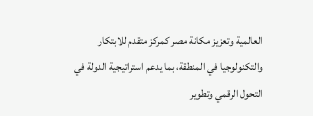العالمية وتعزيز مكانة مصر كمركز متقدم للابتكار والتكنولوجيا في المنطقة، بما يدعم استراتيجية الدولة في التحول الرقمي وتطوير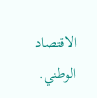الاقتصاد الوطني.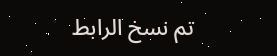تم نسخ الرابط